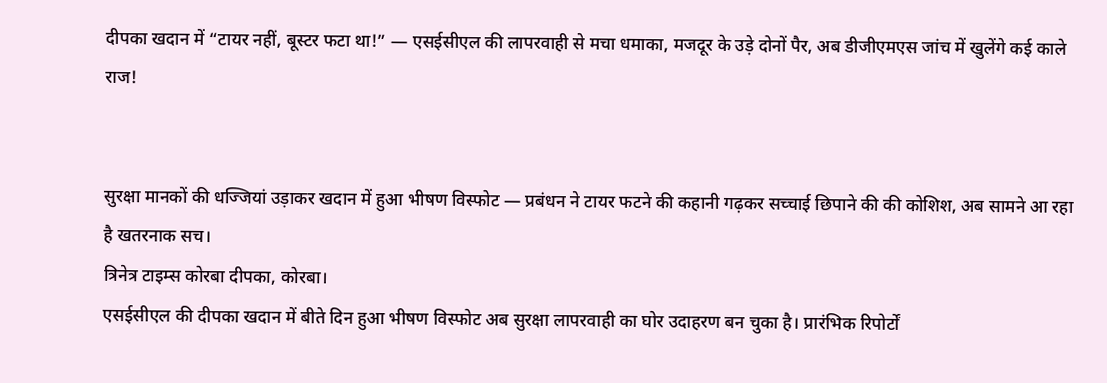दीपका खदान में “टायर नहीं, बूस्टर फटा था!” — एसईसीएल की लापरवाही से मचा धमाका, मजदूर के उड़े दोनों पैर, अब डीजीएमएस जांच में खुलेंगे कई काले राज!


सुरक्षा मानकों की धज्जियां उड़ाकर खदान में हुआ भीषण विस्फोट — प्रबंधन ने टायर फटने की कहानी गढ़कर सच्चाई छिपाने की की कोशिश, अब सामने आ रहा है खतरनाक सच।
त्रिनेत्र टाइम्स कोरबा दीपका, कोरबा।
एसईसीएल की दीपका खदान में बीते दिन हुआ भीषण विस्फोट अब सुरक्षा लापरवाही का घोर उदाहरण बन चुका है। प्रारंभिक रिपोर्टों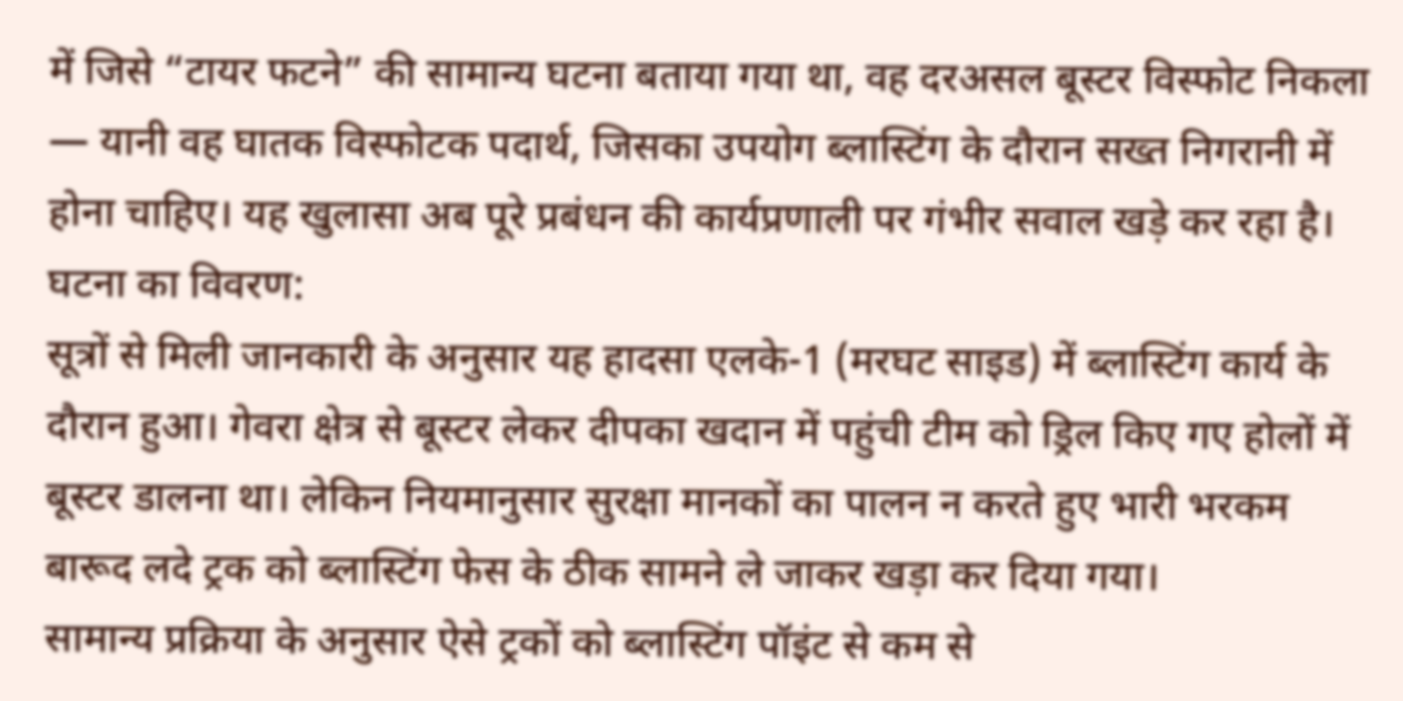में जिसे “टायर फटने” की सामान्य घटना बताया गया था, वह दरअसल बूस्टर विस्फोट निकला — यानी वह घातक विस्फोटक पदार्थ, जिसका उपयोग ब्लास्टिंग के दौरान सख्त निगरानी में होना चाहिए। यह खुलासा अब पूरे प्रबंधन की कार्यप्रणाली पर गंभीर सवाल खड़े कर रहा है।
घटना का विवरण:
सूत्रों से मिली जानकारी के अनुसार यह हादसा एलके-1 (मरघट साइड) में ब्लास्टिंग कार्य के दौरान हुआ। गेवरा क्षेत्र से बूस्टर लेकर दीपका खदान में पहुंची टीम को ड्रिल किए गए होलों में बूस्टर डालना था। लेकिन नियमानुसार सुरक्षा मानकों का पालन न करते हुए भारी भरकम बारूद लदे ट्रक को ब्लास्टिंग फेस के ठीक सामने ले जाकर खड़ा कर दिया गया।
सामान्य प्रक्रिया के अनुसार ऐसे ट्रकों को ब्लास्टिंग पॉइंट से कम से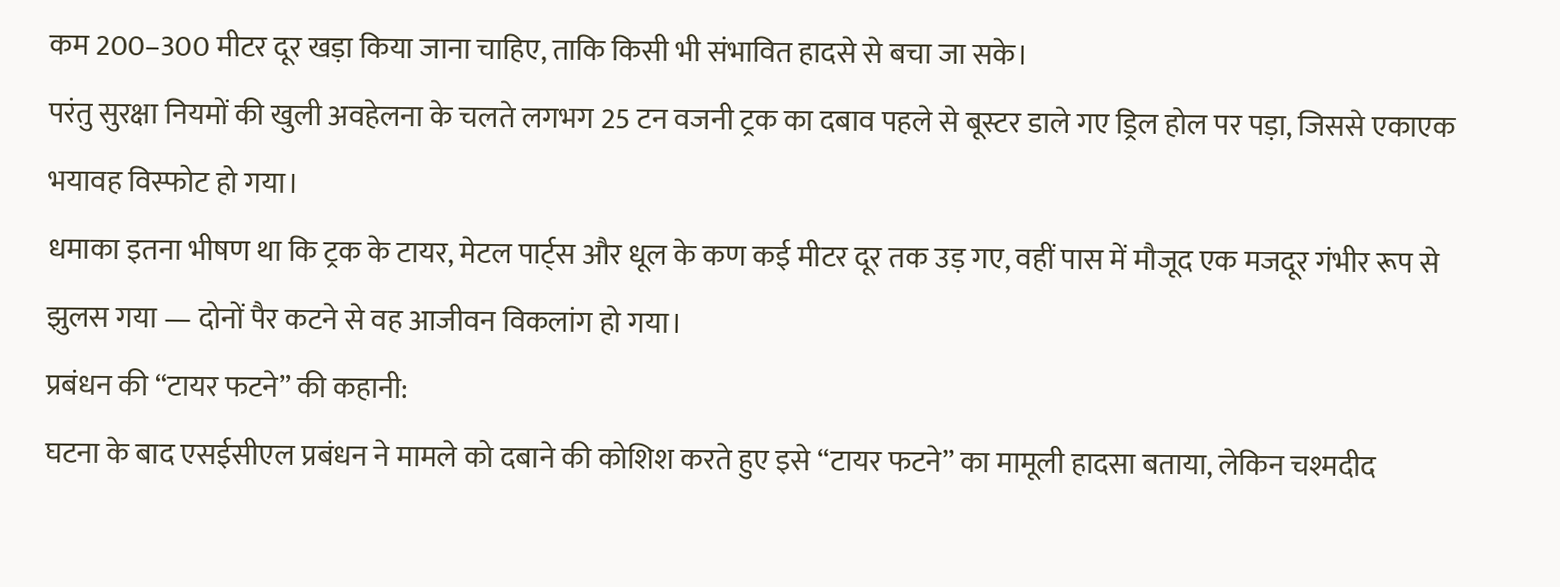कम 200–300 मीटर दूर खड़ा किया जाना चाहिए, ताकि किसी भी संभावित हादसे से बचा जा सके।
परंतु सुरक्षा नियमों की खुली अवहेलना के चलते लगभग 25 टन वजनी ट्रक का दबाव पहले से बूस्टर डाले गए ड्रिल होल पर पड़ा, जिससे एकाएक भयावह विस्फोट हो गया।
धमाका इतना भीषण था कि ट्रक के टायर, मेटल पार्ट्स और धूल के कण कई मीटर दूर तक उड़ गए, वहीं पास में मौजूद एक मजदूर गंभीर रूप से झुलस गया — दोनों पैर कटने से वह आजीवन विकलांग हो गया।
प्रबंधन की “टायर फटने” की कहानी:
घटना के बाद एसईसीएल प्रबंधन ने मामले को दबाने की कोशिश करते हुए इसे “टायर फटने” का मामूली हादसा बताया, लेकिन चश्मदीद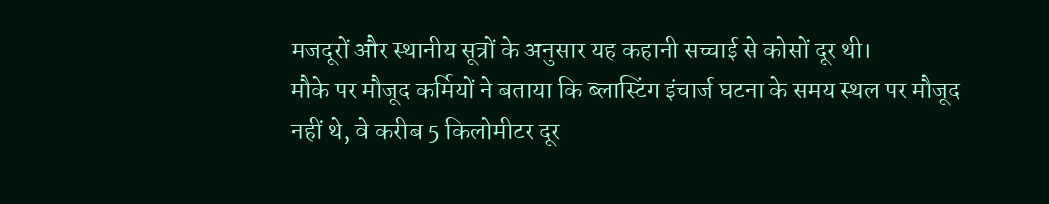मजदूरों और स्थानीय सूत्रों के अनुसार यह कहानी सच्चाई से कोसों दूर थी।
मौके पर मौजूद कर्मियों ने बताया कि ब्लास्टिंग इंचार्ज घटना के समय स्थल पर मौजूद नहीं थे, वे करीब 5 किलोमीटर दूर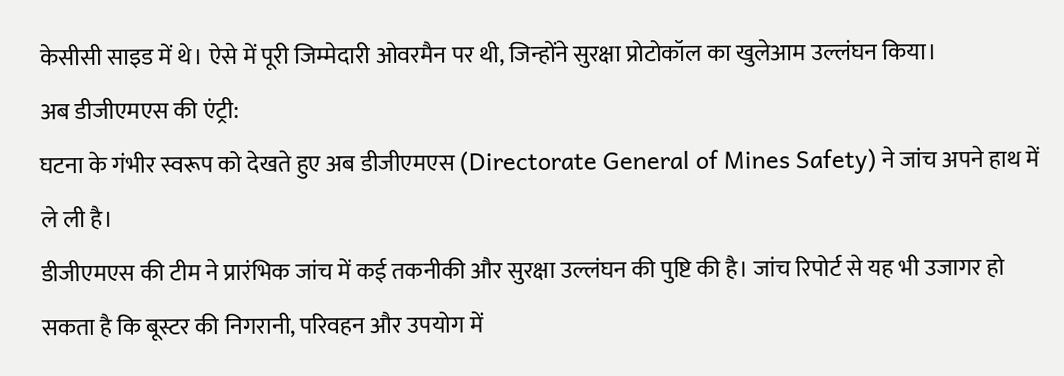केसीसी साइड में थे। ऐसे में पूरी जिम्मेदारी ओवरमैन पर थी, जिन्होंने सुरक्षा प्रोटोकॉल का खुलेआम उल्लंघन किया।
अब डीजीएमएस की एंट्री:
घटना के गंभीर स्वरूप को देखते हुए अब डीजीएमएस (Directorate General of Mines Safety) ने जांच अपने हाथ में ले ली है।
डीजीएमएस की टीम ने प्रारंभिक जांच में कई तकनीकी और सुरक्षा उल्लंघन की पुष्टि की है। जांच रिपोर्ट से यह भी उजागर हो सकता है कि बूस्टर की निगरानी, परिवहन और उपयोग में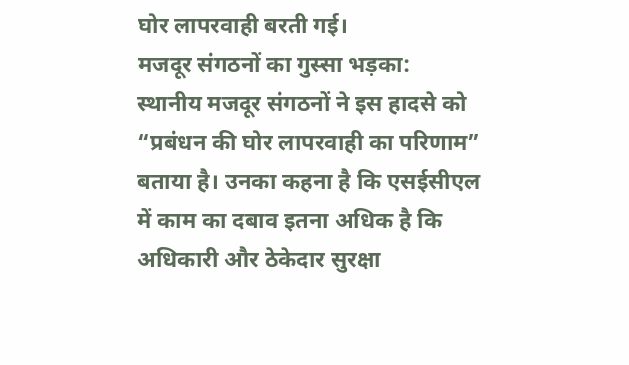घोर लापरवाही बरती गई।
मजदूर संगठनों का गुस्सा भड़का:
स्थानीय मजदूर संगठनों ने इस हादसे को “प्रबंधन की घोर लापरवाही का परिणाम” बताया है। उनका कहना है कि एसईसीएल में काम का दबाव इतना अधिक है कि अधिकारी और ठेकेदार सुरक्षा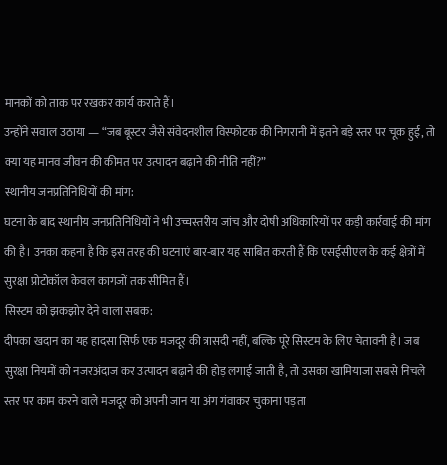मानकों को ताक पर रखकर कार्य कराते हैं।
उन्होंने सवाल उठाया — “जब बूस्टर जैसे संवेदनशील विस्फोटक की निगरानी में इतने बड़े स्तर पर चूक हुई, तो क्या यह मानव जीवन की कीमत पर उत्पादन बढ़ाने की नीति नहीं?”
स्थानीय जनप्रतिनिधियों की मांग:
घटना के बाद स्थानीय जनप्रतिनिधियों ने भी उच्चस्तरीय जांच और दोषी अधिकारियों पर कड़ी कार्रवाई की मांग की है। उनका कहना है कि इस तरह की घटनाएं बार-बार यह साबित करती हैं कि एसईसीएल के कई क्षेत्रों में सुरक्षा प्रोटोकॉल केवल कागजों तक सीमित हैं।
सिस्टम को झकझोर देने वाला सबक:
दीपका खदान का यह हादसा सिर्फ एक मजदूर की त्रासदी नहीं, बल्कि पूरे सिस्टम के लिए चेतावनी है। जब सुरक्षा नियमों को नजरअंदाज कर उत्पादन बढ़ाने की होड़ लगाई जाती है, तो उसका खामियाजा सबसे निचले स्तर पर काम करने वाले मजदूर को अपनी जान या अंग गंवाकर चुकाना पड़ता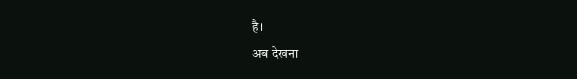है।
अब देखना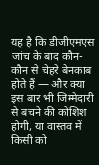यह है कि डीजीएमएस जांच के बाद कौन-कौन से चेहरे बेनकाब होते हैं — और क्या इस बार भी जिम्मेदारी से बचने की कोशिश होगी, या वास्तव में किसी को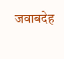जवाबदेह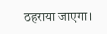ठहराया जाएगा।